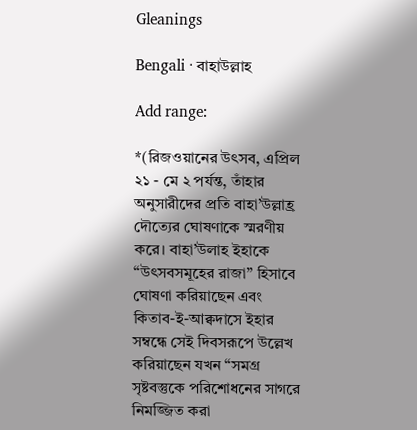Gleanings

Bengali · বাহাউল্লাহ

Add range:

*(রিজওয়ানের উৎসব, এপ্রিল ২১ - মে ২ পর্যন্ত, তাঁহার অনুসারীদের প্রতি বাহা’উল্লাহ্র দৌত্যের ঘোষণাকে স্মরণীয় করে। বাহা’উলাহ ইহাকে “উৎসবসমূহের রাজা” হিসাবে ঘোষণা করিয়াছেন এবং কিতাব-ই-আক্বদাসে ইহার সম্বন্ধে সেই দিবসরূপে উল্লেখ করিয়াছেন যখন “সমগ্র সৃষ্টবস্তুকে পরিশোধনের সাগরে নিমজ্জিত করা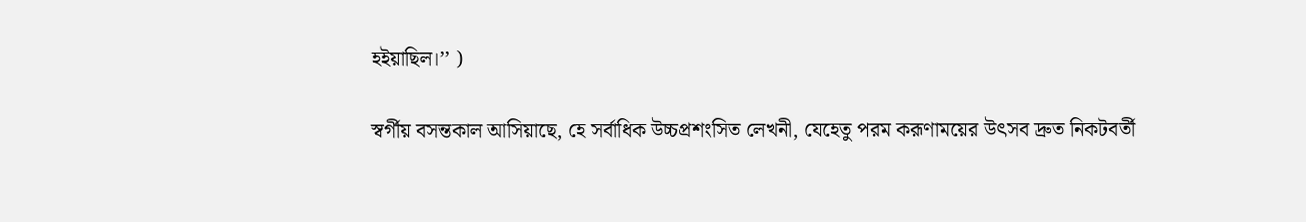হইয়াছিল।’’ )

স্বর্গীয় বসন্তকাল আসিয়াছে, হে সর্বাধিক উচ্চপ্রশংসিত লেখনী, যেহেতু পরম করূণাময়ের উৎসব দ্রুত নিকটবর্তী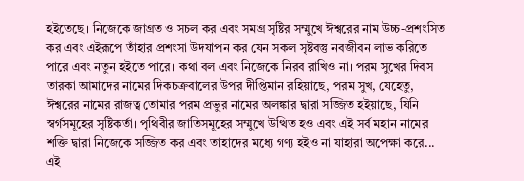হইতেছে। নিজেকে জাগ্রত ও সচল কর এবং সমগ্র সৃষ্টির সম্মুখে ঈশ্বরের নাম উচ্চ-প্রশংসিত কর এবং এইরূপে তাঁহার প্রশংসা উদযাপন কর যেন সকল সৃষ্টবস্তু নবজীবন লাভ করিতে পারে এবং নতুন হইতে পারে। কথা বল এবং নিজেকে নিরব রাখিও না। পরম সুখের দিবস তারকা আমাদের নামের দিকচক্রবালের উপর দীপ্তিমান রহিয়াছে, পরম সুখ, যেহেতু, ঈশ্বরের নামের রাজত্ব তোমার পরম প্রভুর নামের অলঙ্কার দ্বারা সজ্জিত হইয়াছে, যিনি স্বর্গসমূহের সৃষ্টিকর্তা। পৃথিবীর জাতিসমূহের সম্মুখে উত্থিত হও এবং এই সর্ব মহান নামের শক্তি দ্বারা নিজেকে সজ্জিত কর এবং তাহাদের মধ্যে গণ্য হইও না যাহারা অপেক্ষা করে...
এই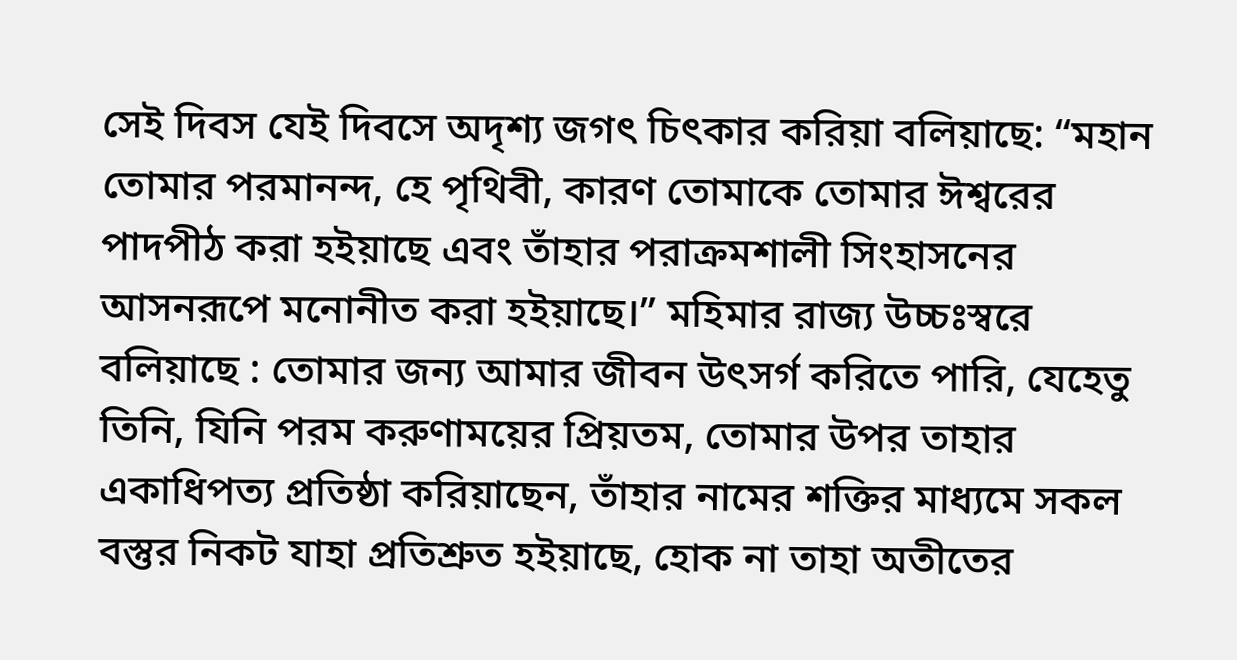সেই দিবস যেই দিবসে অদৃশ্য জগৎ চিৎকার করিয়া বলিয়াছে: “মহান তোমার পরমানন্দ, হে পৃথিবী, কারণ তোমাকে তোমার ঈশ্বরের পাদপীঠ করা হইয়াছে এবং তাঁহার পরাক্রমশালী সিংহাসনের আসনরূপে মনোনীত করা হইয়াছে।” মহিমার রাজ্য উচ্চঃস্বরে বলিয়াছে : তোমার জন্য আমার জীবন উৎসর্গ করিতে পারি, যেহেতু তিনি, যিনি পরম করুণাময়ের প্রিয়তম, তোমার উপর তাহার একাধিপত্য প্রতিষ্ঠা করিয়াছেন, তাঁহার নামের শক্তির মাধ্যমে সকল বস্তুর নিকট যাহা প্রতিশ্রুত হইয়াছে, হোক না তাহা অতীতের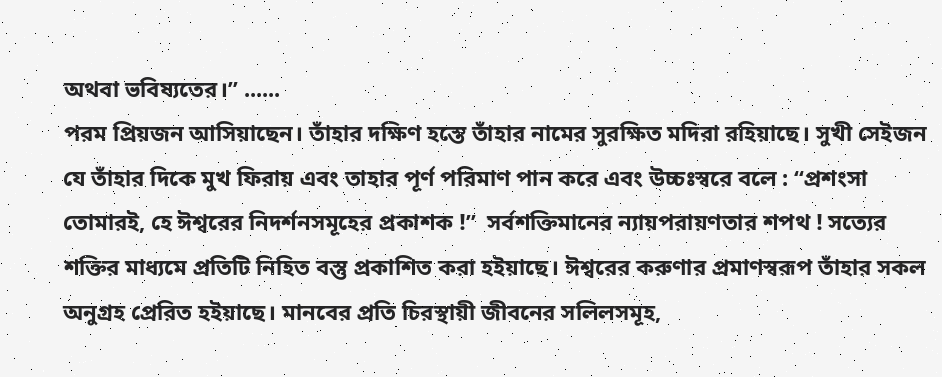অথবা ভবিষ্যতের।” ......
পরম প্রিয়জন আসিয়াছেন। তাঁহার দক্ষিণ হস্তে তাঁহার নামের সুরক্ষিত মদিরা রহিয়াছে। সুখী সেইজন যে তাঁহার দিকে মুখ ফিরায় এবং তাহার পূর্ণ পরিমাণ পান করে এবং উচ্চঃস্বরে বলে : “প্রশংসা তোমারই, হে ঈশ্বরের নিদর্শনসমূহের প্রকাশক !”  সর্বশক্তিমানের ন্যায়পরায়ণতার শপথ ! সত্যের শক্তির মাধ্যমে প্রতিটি নিহিত বস্তু প্রকাশিত করা হইয়াছে। ঈশ্বরের করুণার প্রমাণস্বরূপ তাঁহার সকল অনুগ্রহ প্রেরিত হইয়াছে। মানবের প্রতি চিরস্থায়ী জীবনের সলিলসমূহ,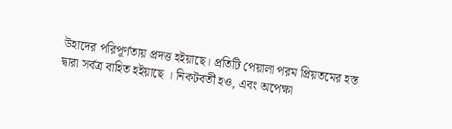উহাদের পরিপূর্ণতায় প্রদত্ত হইয়াছে। প্রতিটি পেয়ালা পরম প্রিয়তমের হস্ত দ্বারা সর্বত্র বাহিত হইয়াছে । নিকটবর্তী হও, এবং অপেক্ষা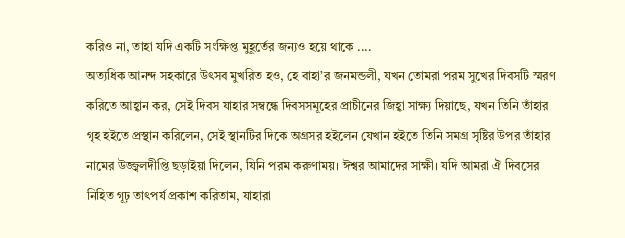করিও না, তাহা যদি একটি সংক্ষিপ্ত মুহূর্তের জন্যও হয়ে থাকে ....
অত্যধিক আনন্দ সহকারে উৎসব মুখরিত হও, হে বাহা’র জনমন্ডলী, যখন তোমরা পরম সুখের দিবসটি স্মরণ করিতে আহ্বান কর, সেই দিবস যাহার সম্বন্ধে দিবসসমূহের প্রাচীনের জিহ্বা সাক্ষ্য দিয়াছে, যখন তিনি তাঁহার গৃহ হইতে প্রস্থান করিলেন, সেই স্থানটির দিকে অগ্রসর হইলেন যেখান হইতে তিনি সমগ্র সৃষ্টির উপর তাঁহার নামের উজ্জ্বলদীপ্তি ছড়াইয়া দিলেন, যিনি পরম করুণাময়। ঈশ্বর আমাদের সাক্ষী। যদি আমরা ঐ দিবসের নিহিত গূঢ় তাৎপর্য প্রকাশ করিতাম, যাহারা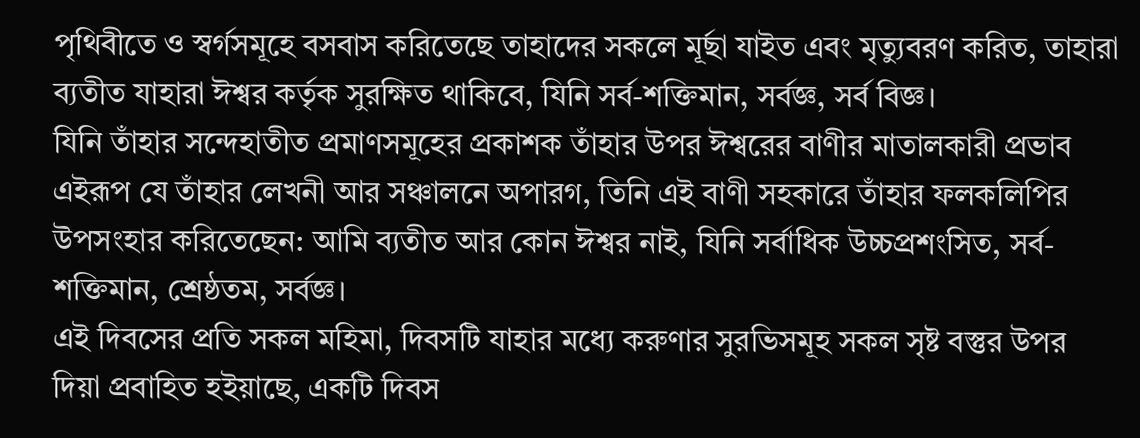পৃথিবীতে ও স্বর্গসমূহে বসবাস করিতেছে তাহাদের সকলে মূর্ছা যাইত এবং মৃত্যুবরণ করিত, তাহারা ব্যতীত যাহারা ঈশ্বর কর্তৃক সুরক্ষিত থাকিবে, যিনি সর্ব-শক্তিমান, সর্বজ্ঞ, সর্ব বিজ্ঞ।
যিনি তাঁহার সন্দেহাতীত প্রমাণসমূহের প্রকাশক তাঁহার উপর ঈশ্বরের বাণীর মাতালকারী প্রভাব এইরূপ যে তাঁহার লেখনী আর সঞ্চালনে অপারগ, তিনি এই বাণী সহকারে তাঁহার ফলকলিপির উপসংহার করিতেছেন: আমি ব্যতীত আর কোন ঈশ্বর নাই, যিনি সর্বাধিক উচ্চপ্রশংসিত, সর্ব-শক্তিমান, শ্রেষ্ঠতম, সর্বজ্ঞ।
এই দিবসের প্রতি সকল মহিমা, দিবসটি যাহার মধ্যে করুণার সুরভিসমূহ সকল সৃষ্ট বস্তুর উপর দিয়া প্রবাহিত হইয়াছে, একটি দিবস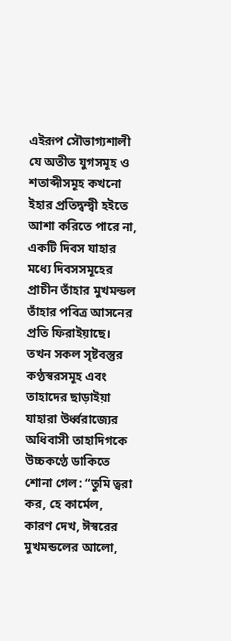এইরূপ সৌভাগ্যশালী যে অতীত যুগসমূহ ও শতাব্দীসমূহ কখনো ইহার প্রতিদ্বন্দ্বী হইতে আশা করিতে পারে না, একটি দিবস যাহার মধ্যে দিবসসমূহের প্রাচীন তাঁহার মুখমন্ডল তাঁহার পবিত্র আসনের প্রতি ফিরাইয়াছে। তখন সকল সৃষ্টবস্তুর কণ্ঠস্বরসমূহ এবং তাহাদের ছাড়াইয়া যাহারা উর্ধ্বরাজ্যের অধিবাসী তাহাদিগকে উচ্চকণ্ঠে ডাকিতে শোনা গেল: “তুমি ত্বরা কর, হে কার্মেল, কারণ দেখ, ঈস্বরের মুখমন্ডলের আলো,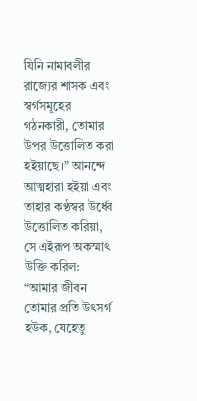যিনি নামাবলীর রাজ্যের শাসক এবং স্বর্গসমূহের গঠনকারী, তোমার উপর উত্তোলিত করা হইয়াছে।” আনন্দে আত্মহারা হইয়া এবং তাহার কণ্ঠস্বর উর্ধ্বে উত্তোলিত করিয়া, সে এইরূপ অকস্মাৎ উক্তি করিল: “আমার জীবন তোমার প্রতি উৎসর্গ হউক, যেহেতু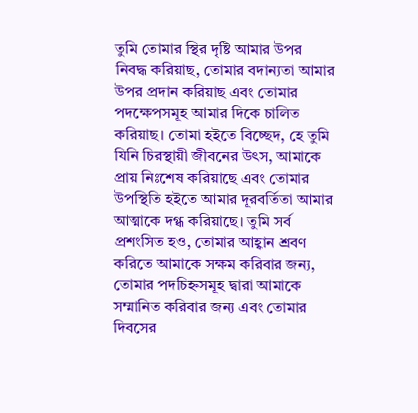তুমি তোমার স্থির দৃষ্টি আমার উপর নিবদ্ধ করিয়াছ, তোমার বদান্যতা আমার উপর প্রদান করিয়াছ এবং তোমার পদক্ষেপসমূহ আমার দিকে চালিত করিয়াছ। তোমা হইতে বিচ্ছেদ, হে তুমি যিনি চিরস্থায়ী জীবনের উৎস, আমাকে প্রায় নিঃশেষ করিয়াছে এবং তোমার উপস্থিতি হইতে আমার দূরবর্তিতা আমার আত্মাকে দগ্ধ করিয়াছে। তুমি সর্ব প্রশংসিত হও, তোমার আহ্বান শ্রবণ করিতে আমাকে সক্ষম করিবার জন্য, তোমার পদচিহ্নসমূহ দ্বারা আমাকে সম্মানিত করিবার জন্য এবং তোমার দিবসের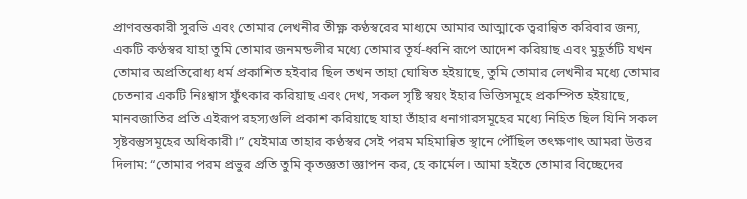প্রাণবন্তকারী সুরভি এবং তোমার লেখনীর তীক্ষ্ণ কণ্ঠস্বরের মাধ্যমে আমার আত্মাকে ত্বরান্বিত করিবার জন্য, একটি কণ্ঠস্বর যাহা তুমি তোমার জনমন্ডলীর মধ্যে তোমার তূর্য-ধ্বনি রূপে আদেশ করিয়াছ এবং মুহূর্তটি যখন তোমার অপ্রতিরোধ্য ধর্ম প্রকাশিত হইবার ছিল তখন তাহা ঘোষিত হইয়াছে, তুমি তোমার লেখনীর মধ্যে তোমার চেতনার একটি নিঃশ্বাস ফুঁৎকার করিয়াছ এবং দেখ, সকল সৃষ্টি স্বয়ং ইহার ভিত্তিসমূহে প্রকম্পিত হইয়াছে, মানবজাতির প্রতি এইরূপ রহস্যগুলি প্রকাশ করিয়াছে যাহা তাঁহার ধনাগারসমূহের মধ্যে নিহিত ছিল যিনি সকল সৃষ্টবস্তুসমূহের অধিকারী।” যেইমাত্র তাহার কণ্ঠস্বর সেই পরম মহিমান্বিত স্থানে পৌঁছিল তৎক্ষণাৎ আমরা উত্তর দিলাম: “তোমার পরম প্রভুর প্রতি তুমি কৃতজ্ঞতা জ্ঞাপন কর, হে কার্মেল। আমা হইতে তোমার বিচ্ছেদের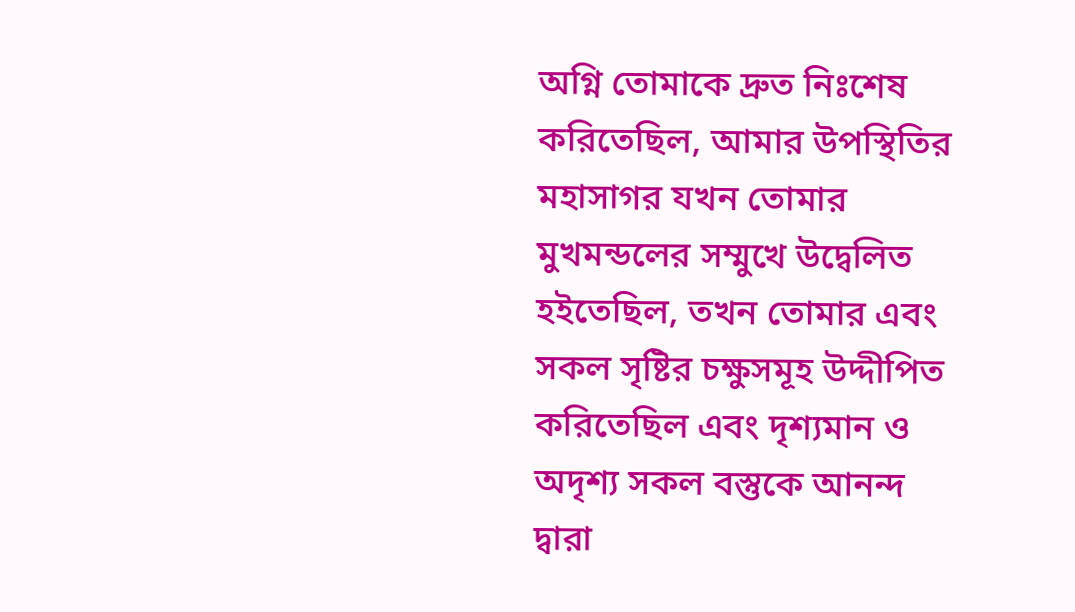অগ্নি তোমাকে দ্রুত নিঃশেষ করিতেছিল, আমার উপস্থিতির মহাসাগর যখন তোমার মুখমন্ডলের সম্মুখে উদ্বেলিত হইতেছিল, তখন তোমার এবং সকল সৃষ্টির চক্ষুসমূহ উদ্দীপিত করিতেছিল এবং দৃশ্যমান ও অদৃশ্য সকল বস্তুকে আনন্দ দ্বারা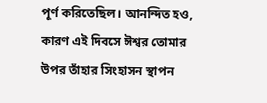পূর্ণ করিতেছিল। আনন্দিত হও, কারণ এই দিবসে ঈশ্বর তোমার উপর তাঁহার সিংহাসন স্থাপন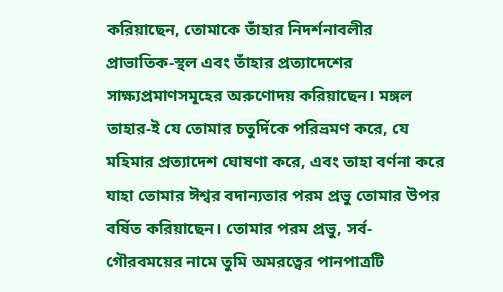করিয়াছেন, তোমাকে তাঁহার নিদর্শনাবলীর প্রাভাতিক-স্থল এবং তাঁহার প্রত্যাদেশের সাক্ষ্যপ্রমাণসমূহের অরুণোদয় করিয়াছেন। মঙ্গল তাহার-ই যে তোমার চতুর্দিকে পরিভ্রমণ করে, যে মহিমার প্রত্যাদেশ ঘোষণা করে, এবং তাহা বর্ণনা করে যাহা তোমার ঈশ্বর বদান্যতার পরম প্রভু তোমার উপর বর্ষিত করিয়াছেন। তোমার পরম প্রভু, সর্ব-গৌরবময়ের নামে তুমি অমরত্বের পানপাত্রটি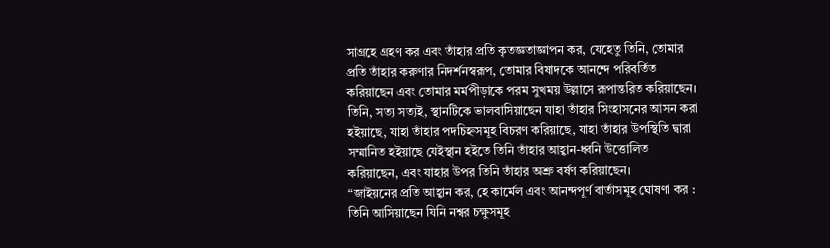সাগ্রহে গ্রহণ কর এবং তাঁহার প্রতি কৃতজ্ঞতাজ্ঞাপন কর, যেহেতু তিনি, তোমার প্রতি তাঁহার করুণার নিদর্শনস্বরূপ, তোমার বিষাদকে আনন্দে পরিবর্তিত করিয়াছেন এবং তোমার মর্মপীড়াকে পরম সুখময় উল্লাসে রূপান্তরিত করিয়াছেন। তিনি, সত্য সত্যই, স্থানটিকে ভালবাসিয়াছেন যাহা তাঁহার সিংহাসনের আসন করা হইয়াছে, যাহা তাঁহার পদচিহ্নসমূহ বিচরণ করিয়াছে, যাহা তাঁহার উপস্থিতি দ্বারা সম্মানিত হইয়াছে যেইস্থান হইতে তিনি তাঁহার আহ্বান-ধ্বনি উত্তোলিত করিয়াছেন, এবং যাহার উপর তিনি তাঁহার অশ্রু বর্ষণ করিয়াছেন।
“জাইয়নের প্রতি আহ্বান কর, হে কার্মেল এবং আনন্দপূর্ণ বার্তাসমূহ ঘোষণা কর : তিনি আসিয়াছেন যিনি নশ্বর চক্ষুসমূহ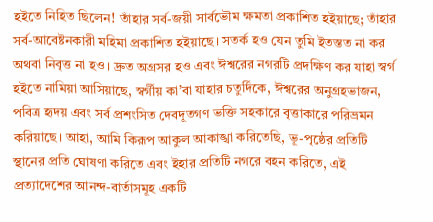হইতে নিহিত ছিলেন! তাঁহার সর্ব-জয়ী সার্বভৌম ক্ষমতা প্রকাশিত হইয়াছে; তাঁহার সর্ব-আবেষ্টনকারী মহিমা প্রকাশিত হইয়াছে। সতর্ক হও যেন তুমি ইতস্তত না কর অথবা নিবৃত্ত না হও। দ্রুত অগ্রসর হও এবং ঈশ্বরের নগরটি প্রদক্ষিণ কর যাহা স্বর্গ হইতে নামিয়া আসিয়াছে, স্বর্গীয় কা’বা যাহার চতুর্দিকে, ঈশ্বরের অনুগ্রহভাজন, পবিত্র হৃদয় এবং সর্ব প্রশংসিত দেবদূতগণ ভক্তি সহকারে বৃত্তাকারে পরিভ্রমন করিয়াছে। আহা, আমি কিরূপ আকুল আকাঙ্খা করিতেছি, ভূ-পৃষ্ঠের প্রতিটি স্থানের প্রতি ঘোষণা করিতে এবং ইহার প্রতিটি নগরে বহন করিতে, এই প্রত্যাদেশের আনন্দ-বার্তাসমূহ একটি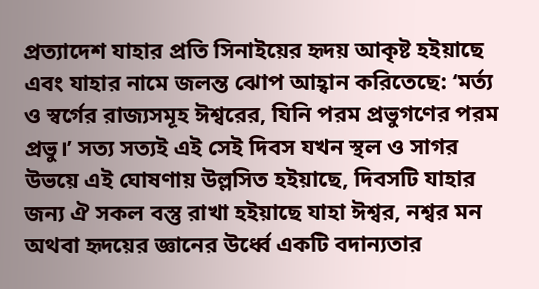প্রত্যাদেশ যাহার প্রতি সিনাইয়ের হৃদয় আকৃষ্ট হইয়াছে এবং যাহার নামে জলন্ত ঝোপ আহ্বান করিতেছে: ‘মর্ত্য ও স্বর্গের রাজ্যসমূহ ঈশ্বরের, যিনি পরম প্রভুগণের পরম প্রভু।’ সত্য সত্যই এই সেই দিবস যখন স্থল ও সাগর উভয়ে এই ঘোষণায় উল্লসিত হইয়াছে, দিবসটি যাহার জন্য ঐ সকল বস্তু রাখা হইয়াছে যাহা ঈশ্বর, নশ্বর মন অথবা হৃদয়ের জ্ঞানের উর্ধ্বে একটি বদান্যতার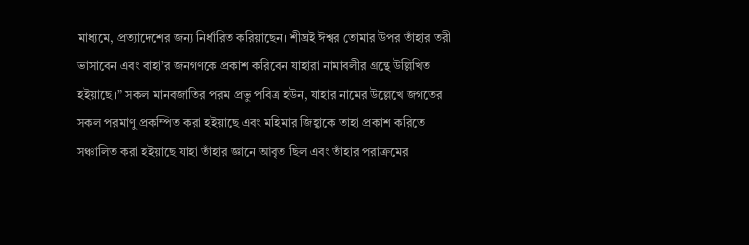মাধ্যমে, প্রত্যাদেশের জন্য নির্ধারিত করিয়াছেন। শীঘ্রই ঈশ্বর তোমার উপর তাঁহার তরী ভাসাবেন এবং বাহা’র জনগণকে প্রকাশ করিবেন যাহারা নামাবলীর গ্রন্থে উল্লিখিত হইয়াছে।” সকল মানবজাতির পরম প্রভু পবিত্র হউন, যাহার নামের উল্লেখে জগতের সকল পরমাণু প্রকম্পিত করা হইয়াছে এবং মহিমার জিহ্বাকে তাহা প্রকাশ করিতে সঞ্চালিত করা হইয়াছে যাহা তাঁহার জ্ঞানে আবৃত ছিল এবং তাঁহার পরাক্রমের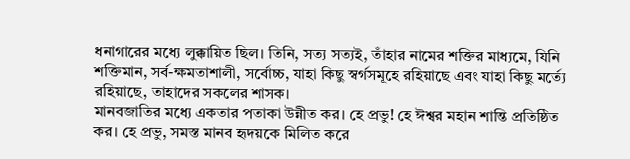ধনাগারের মধ্যে লুক্কায়িত ছিল। তিনি, সত্য সত্যই, তাঁহার নামের শক্তির মাধ্যমে, যিনি শক্তিমান, সর্ব-ক্ষমতাশালী, সর্বোচ্চ, যাহা কিছু স্বর্গসমূহে রহিয়াছে এবং যাহা কিছু মর্ত্যে রহিয়াছে, তাহাদের সকলের শাসক।
মানবজাতির মধ্যে একতার পতাকা উন্নীত কর। হে প্রভু! হে ঈশ্বর মহান শান্তি প্রতিষ্ঠিত কর। হে প্রভু, সমস্ত মানব হৃদয়কে মিলিত করে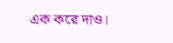এক করে দাও।